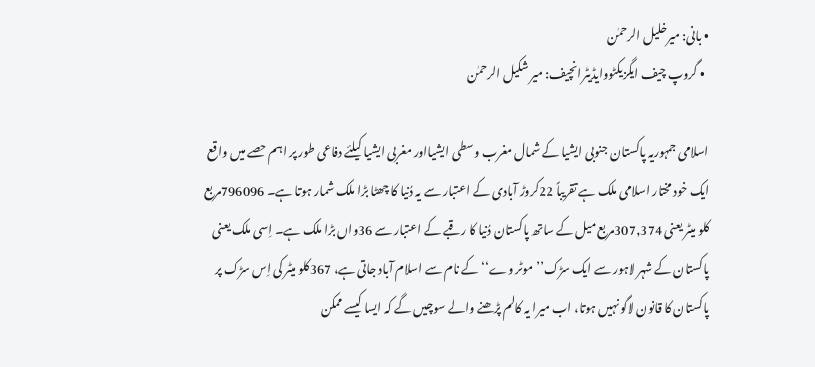• بانی: میرخلیل الرحمٰن
  • گروپ چیف ایگزیکٹووایڈیٹرانچیف: میر شکیل الرحمٰن

اسلامی جمہوریہ پاکستان جنوبی ایشیا کے شمال مغرب وسطی ایشیااور مغربی ایشیا کیلئے دفاعی طور پر اہم حصے میں واقع ایک خود مختار اسلامی ملک ہے تقریباً 22کروڑ آبادی کے اعتبار سے یہ دُنیا کا چھٹا بڑا ملک شمار ہوتا ہے۔ 796096مربع کلو میٹر یعنی 307,374مربع میل کے ساتھ پاکستان دُنیا کا رقبے کے اعتبار سے 36واں بڑا ملک ہے۔ اِسی ملک یعنی پاکستان کے شہر لاہور سے ایک سڑک’’ موٹر وے‘‘ کے نام سے اسلام آباد جاتی ہے، 367کلو میٹر کی اِس سڑک پر پاکستان کا قانون لاگو نہیں ہوتا، اب میرا یہ کالم پڑھنے والے سوچیں گے کہ ایسا کیسے ممکن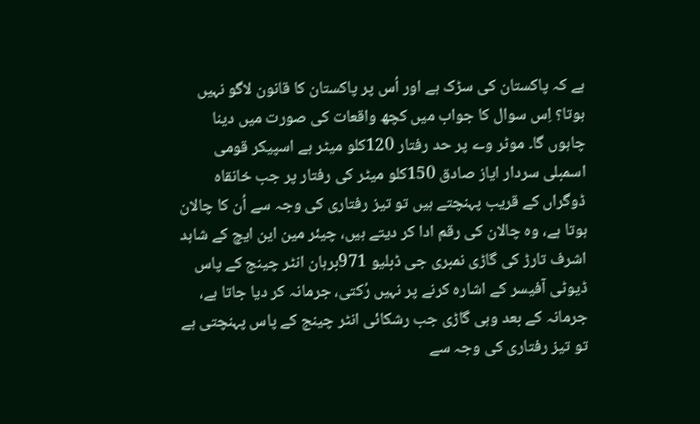ہے کہ پاکستان کی سڑک ہے اور اُس پر پاکستان کا قانون لاگو نہیں ہوتا؟ اِس سوال کا جواب میں کچھ واقعات کی صورت میں دینا چاہوں گا۔ موٹر وے پر حد رفتار 120کلو میٹر ہے اسپیکر قومی اسمبلی سردار ایاز صادق 150کلو میٹر کی رفتار پر جب خانقاہ ڈوگراں کے قریب پہنچتے ہیں تو تیز رفتاری کی وجہ سے اُن کا چالان ہوتا ہے، وہ چالان کی رقم ادا کر دیتے ہیں، چیئر مین این ایچ کے شاہد اشرف تارڑ کی گاڑی نمبری جی ڈبلیو 971برہان انٹر چینج کے پاس ڈیوٹی آفیسر کے اشارہ کرنے پر نہیں رُکتی، جرمانہ کر دیا جاتا ہے، جرمانہ کے بعد وہی گاڑی جب رشکائی انٹر چینج کے پاس پہنچتی ہے تو تیز رفتاری کی وجہ سے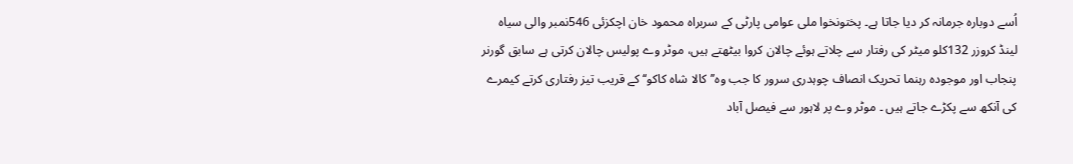اُسے دوبارہ جرمانہ کر دیا جاتا ہے۔ پختونخوا ملی عوامی پارٹی کے سربراہ محمود خان اچکزئی 546نمبر والی سیاہ لینڈ کروزر 132کلو میٹر کی رفتار سے چلاتے ہوئے چالان کروا بیٹھتے ہیں، موٹر وے پولیس چالان کرتی ہے سابق گورنر پنجاب اور موجودہ رہنما تحریک انصاف چوہدری سرور کا جب وہ’’کالا شاہ کاکو‘‘ کے قریب تیز رفتاری کرتے کیمرے کی آنکھ سے پکڑے جاتے ہیں ۔ موٹر وے پر لاہور سے فیصل آباد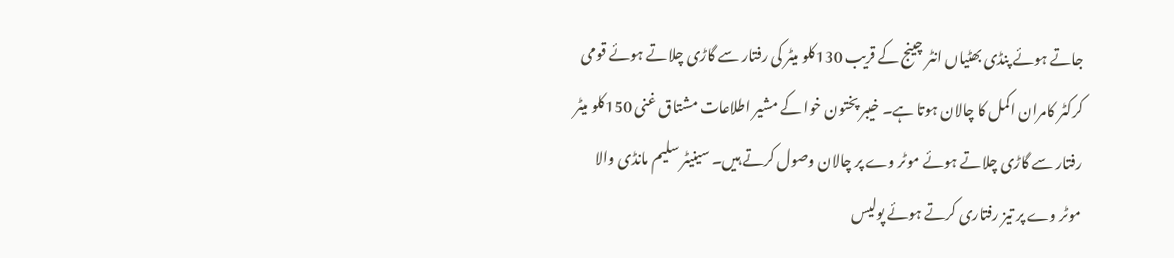جاتے ہوئے پنڈی بھٹیاں انٹر چینج کے قریب 130کلو میٹر کی رفتار سے گاڑی چلاتے ہوئے قومی کرکٹر کامران اکمل کا چالان ہوتا ہے۔ خیبر پختون خوا کے مشیر اطلاعات مشتاق غنی 150کلو میٹر رفتار سے گاڑی چلاتے ہوئے موٹر وے پر چالان وصول کرتے ہیں۔ سینیٹر سلیم مانڈی والا موٹر وے پر تیز رفتاری کرتے ہوئے پولیس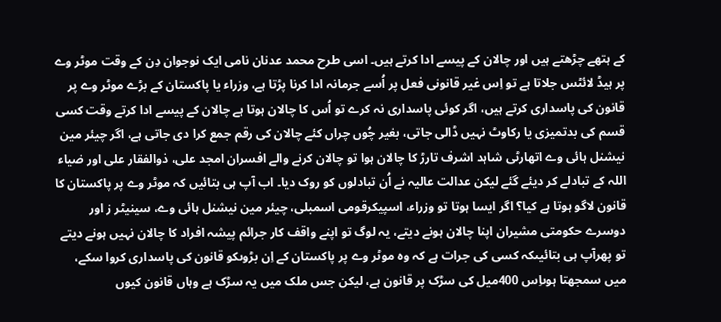کے ہتھے چڑھتے ہیں اور چالان کے پیسے ادا کرتے ہیں۔ اسی طرح محمد عدنان نامی ایک نوجوان دِن کے وقت موٹر وے پر ہیڈ لائٹس جلاتا ہے تو اِس غیر قانونی فعل پر اُسے جرمانہ ادا کرنا پڑتا ہے، وزراء یا پاکستان کے بڑے موٹر وے پر قانون کی پاسداری کرتے ہیں، اگر کوئی پاسداری نہ کرے تو اُس کا چالان ہوتا ہے چالان کے پیسے ادا کرتے وقت کسی قسم کی بدتمیزی یا رکاوٹ نہیں ڈالی جاتی، بغیر چُوں چراں کئے چالان کی رقم جمع کرا دی جاتی ہے، اگر چیئر مین نیشنل ہائی وے اتھارٹی شاہد اشرف تارڑ کا چالان ہوا تو چالان کرنے والے افسران امجد علی، ذوالفقار علی اور ضیاء اللہ کے تبادلے کر دیئے گئے لیکن عدالت عالیہ نے اُن تبادلوں کو روک دیا۔ اب آپ ہی بتائیں کہ موٹر وے پر پاکستان کا قانون لاگو ہوتا ہے کیا؟ اگر ایسا ہوتا تو وزراء، اسپیکرقومی اسمبلی، چیئر مین نیشنل ہائی وے، سینیٹر ز اور دوسرے حکومتی مشیران اپنا چالان ہونے دیتے، یہ لوگ تو اپنے واقف کار جرائم پیشہ افراد کا چالان نہیں ہونے دیتے تو پھرآپ ہی بتائیںکہ کسی کی جرات ہے کہ وہ موٹر وے پر پاکستان کے اِن بڑوںکو قانون کی پاسداری کروا سکے، میں سمجھتا ہوںاِس 400میل کی سڑک پر قانون ہے، لیکن جس ملک میں یہ سڑک ہے وہاں قانون کیوں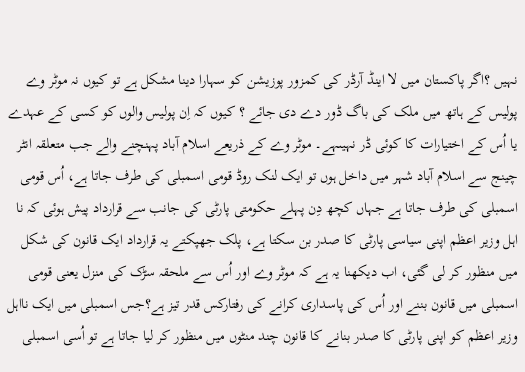نہیں ؟اگر پاکستان میں لا اینڈ آرڈر کی کمزور پوزیشن کو سہارا دینا مشکل ہے تو کیوں نہ موٹر وے پولیس کے ہاتھ میں ملک کی باگ ڈور دے دی جائے ؟ کیوں کہ اِن پولیس والوں کو کسی کے عہدے یا اُس کے اختیارات کا کوئی ڈر نہیںہے۔ موٹر وے کے ذریعے اسلام آباد پہنچنے والے جب متعلقہ انٹر چینج سے اسلام آباد شہر میں داخل ہوں تو ایک لنک روڈ قومی اسمبلی کی طرف جاتا ہے، اُس قومی اسمبلی کی طرف جاتا ہے جہاں کچھ دِن پہلے حکومتی پارٹی کی جانب سے قرارداد پیش ہوئی کہ نا اہل وزیر اعظم اپنی سیاسی پارٹی کا صدر بن سکتا ہے، پلک جھپکتے یہ قرارداد ایک قانون کی شکل میں منظور کر لی گئی، اب دیکھنا یہ ہے کہ موٹر وے اور اُس سے ملحقہ سڑک کی منزل یعنی قومی اسمبلی میں قانون بننے اور اُس کی پاسداری کرانے کی رفتارکس قدر تیز ہے؟جس اسمبلی میں ایک نااہل وزیر اعظم کو اپنی پارٹی کا صدر بنانے کا قانون چند منٹوں میں منظور کر لیا جاتا ہے تو اُسی اسمبلی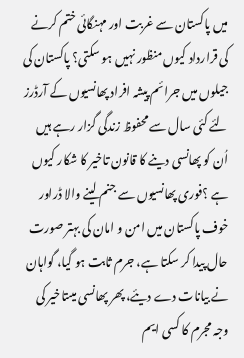میں پاکستان سے غربت اور مہنگائی ختم کرنے کی قرارداد کیوں منظور نہیں ہو سکتی؟ پاکستان کی جیلوں میں جرائم پیشہ افراد پھانسیوں کے آرڈرز لئے کئی سال سے محفوظ زندگی گزار رہے ہیں اُن کو پھانسی دینے کا قانون تاخیر کا شکار کیوں ہے ؟فوری پھانسیوں سے جنم لینے والا ڈراور خوف پاکستان میں امن و امان کی بہتر صورت حال پیدا کر سکتا ہے، جرم ثابت ہو گیا، گواہان نے بیانات دے دیئے، پھر پھانسی میںتاخیر کی وجہ مجرم کا کسی ایم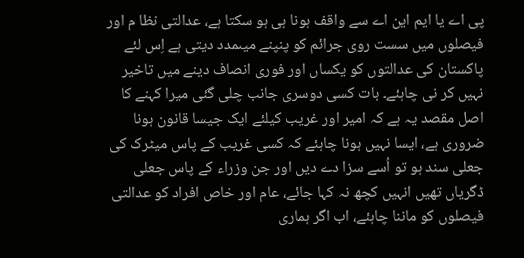پی اے یا ایم این اے سے واقف ہونا ہی ہو سکتا ہے، عدالتی نظا م اور فیصلوں میں سست روی جرائم کو پنپنے میںمدد دیتی ہے اِس لئے پاکستان کی عدالتوں کو یکساں اور فوری انصاف دینے میں تاخیر نہیں کر نی چاہئے۔ بات کسی دوسری جانب چلی گئی میرا کہنے کا اصل مقصد یہ ہے کہ امیر اور غریب کیلئے ایک جیسا قانون ہونا ضروری ہے، ایسا نہیں ہونا چاہئے کہ کسی غریب کے پاس میٹرک کی جعلی سند ہو تو اُسے سزا دے دیں اور جن وزراء کے پاس جعلی ڈگریاں تھیں انہیں کچھ نہ کہا جائے، عام اور خاص افراد کو عدالتی فیصلوں کو ماننا چاہئے، اب اگر ہماری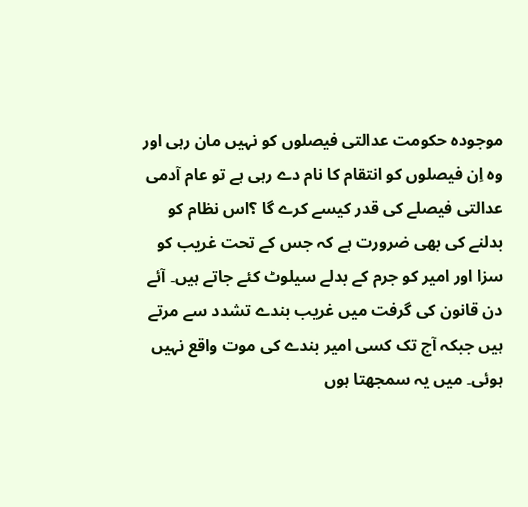موجودہ حکومت عدالتی فیصلوں کو نہیں مان رہی اور وہ اِن فیصلوں کو انتقام کا نام دے رہی ہے تو عام آدمی عدالتی فیصلے کی قدر کیسے کرے گا ؟اس نظام کو بدلنے کی بھی ضرورت ہے کہ جس کے تحت غریب کو سزا اور امیر کو جرم کے بدلے سیلوٹ کئے جاتے ہیں۔ آئے دن قانون کی گرفت میں غریب بندے تشدد سے مرتے ہیں جبکہ آج تک کسی امیر بندے کی موت واقع نہیں ہوئی۔ میں یہ سمجھتا ہوں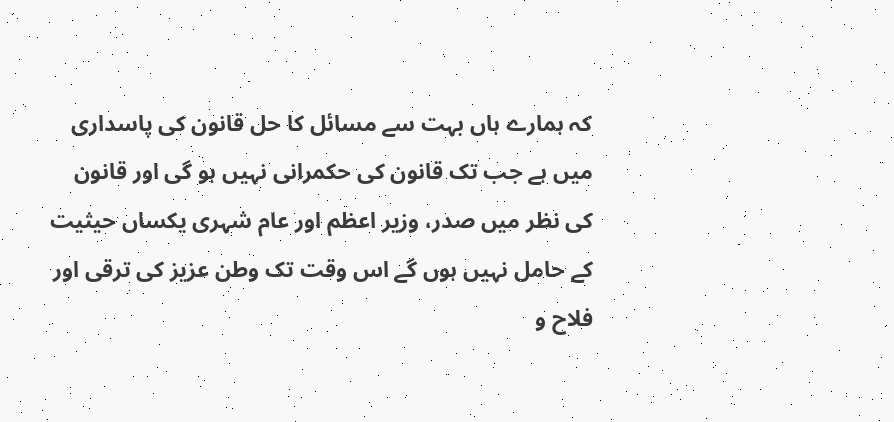کہ ہمارے ہاں بہت سے مسائل کا حل قانون کی پاسداری میں ہے جب تک قانون کی حکمرانی نہیں ہو گی اور قانون کی نظر میں صدر، وزیر اعظم اور عام شہری یکساں حیثیت کے حامل نہیں ہوں گے اس وقت تک وطن عزیز کی ترقی اور فلاح و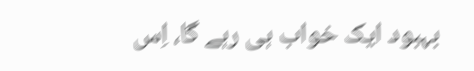بہبود ایک خواب ہی رہے گا، اِس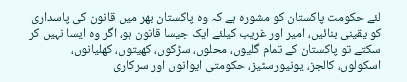لئے حکومت پاکستان کو مشورہ ہے کہ وہ پاکستان بھر میں قانون کی پاسداری کو یقینی بنائیں، امیر اور غریب کیلئے ایک جیسا قانون ہو، اگر وہ ایسا نہیں کر سکتے تو پاکستان کے تمام گلیوں، محلوں، سڑکوں، کھیتوں، کھلیانوں، اسکولوں، کالجز، یونیورسٹیز، حکومتی ایوانوں اور سرکاری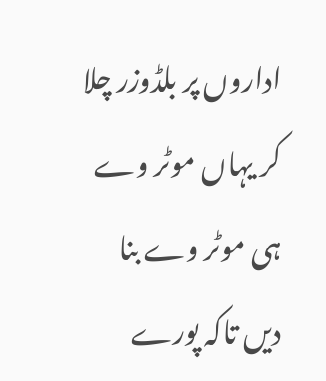اداروں پر بلڈوزر چلا کر یہاں موٹر وے ہی موٹر وے بنا دیں تاکہ پورے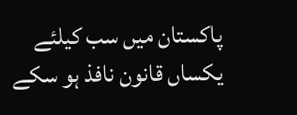پاکستان میں سب کیلئے یکساں قانون نافذ ہو سکے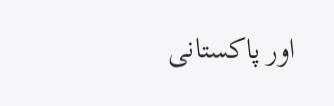اور پاکستانی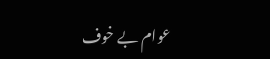عوام بے خوف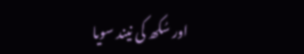اور سُکھ کی نیند سویا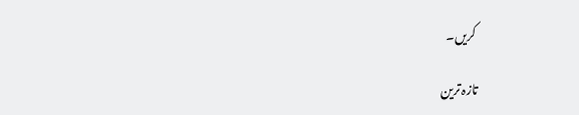کریں۔

تازہ ترین